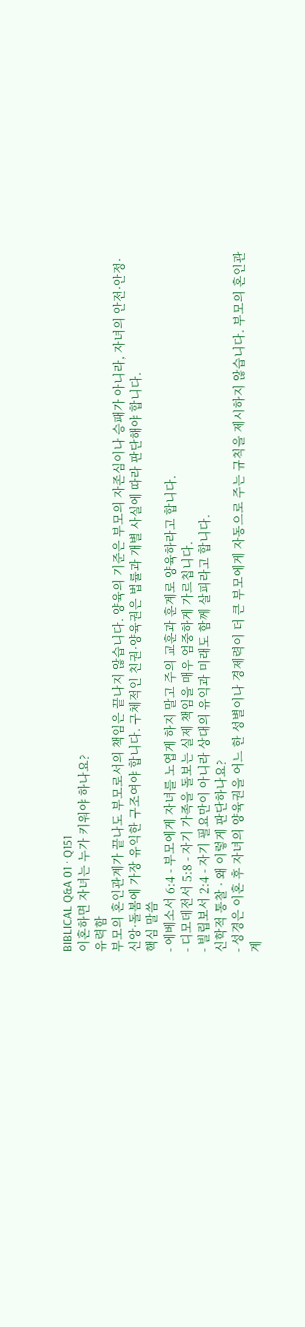BIBLICAL Q&A 01 · Q151
이혼하면 자녀는 누가 키워야 하나요?
유력함
부모의 혼인관계가 끝나도 부모로서의 책임은 끝나지 않습니다. 양육의 기준은 부모의 자존심이나 승패가 아니라, 자녀의 안전·안정·신앙·돌봄에 가장 유익한 구조여야 합니다. 구체적인 친권·양육권은 법률과 개별 사실에 따라 판단해야 합니다.
핵심 말씀
- 에베소서 6:4 - 부모에게 자녀를 노엽게 하지 말고 주의 교훈과 훈계로 양육하라고 합니다.
- 디모데전서 5:8 - 자기 가족을 돌보는 실제 책임을 매우 엄중하게 가르칩니다.
- 빌립보서 2:4 - 자기 필요만이 아니라 상대의 유익과 미래도 함께 살피라고 합니다.
신학적 통찰 · 왜 이렇게 판단하나요?
- 성경은 이혼 후 자녀의 양육권을 어느 한 성별이나 경제력이 더 큰 부모에게 자동으로 주는 규칙을 제시하지 않습니다. 부모의 혼인관계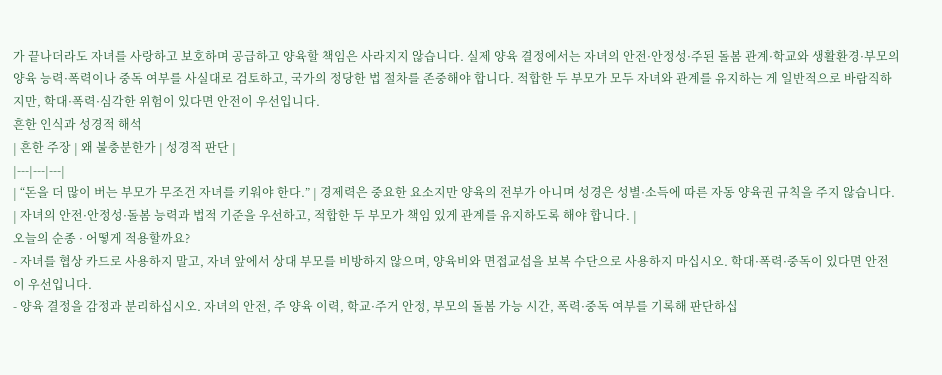가 끝나더라도 자녀를 사랑하고 보호하며 공급하고 양육할 책임은 사라지지 않습니다. 실제 양육 결정에서는 자녀의 안전·안정성·주된 돌봄 관계·학교와 생활환경·부모의 양육 능력·폭력이나 중독 여부를 사실대로 검토하고, 국가의 정당한 법 절차를 존중해야 합니다. 적합한 두 부모가 모두 자녀와 관계를 유지하는 게 일반적으로 바람직하지만, 학대·폭력·심각한 위험이 있다면 안전이 우선입니다.
흔한 인식과 성경적 해석
| 흔한 주장 | 왜 불충분한가 | 성경적 판단 |
|---|---|---|
| “돈을 더 많이 버는 부모가 무조건 자녀를 키워야 한다.” | 경제력은 중요한 요소지만 양육의 전부가 아니며 성경은 성별·소득에 따른 자동 양육권 규칙을 주지 않습니다. | 자녀의 안전·안정성·돌봄 능력과 법적 기준을 우선하고, 적합한 두 부모가 책임 있게 관계를 유지하도록 해야 합니다. |
오늘의 순종 · 어떻게 적용할까요?
- 자녀를 협상 카드로 사용하지 말고, 자녀 앞에서 상대 부모를 비방하지 않으며, 양육비와 면접교섭을 보복 수단으로 사용하지 마십시오. 학대·폭력·중독이 있다면 안전이 우선입니다.
- 양육 결정을 감정과 분리하십시오. 자녀의 안전, 주 양육 이력, 학교·주거 안정, 부모의 돌봄 가능 시간, 폭력·중독 여부를 기록해 판단하십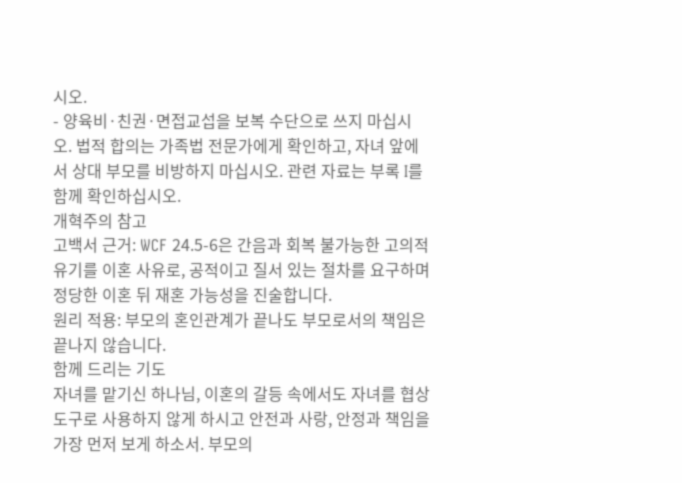시오.
- 양육비·친권·면접교섭을 보복 수단으로 쓰지 마십시오. 법적 합의는 가족법 전문가에게 확인하고, 자녀 앞에서 상대 부모를 비방하지 마십시오. 관련 자료는 부록 I를 함께 확인하십시오.
개혁주의 참고
고백서 근거: WCF 24.5-6은 간음과 회복 불가능한 고의적 유기를 이혼 사유로, 공적이고 질서 있는 절차를 요구하며 정당한 이혼 뒤 재혼 가능성을 진술합니다.
원리 적용: 부모의 혼인관계가 끝나도 부모로서의 책임은 끝나지 않습니다.
함께 드리는 기도
자녀를 맡기신 하나님, 이혼의 갈등 속에서도 자녀를 협상 도구로 사용하지 않게 하시고 안전과 사랑, 안정과 책임을 가장 먼저 보게 하소서. 부모의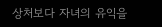상처보다 자녀의 유익을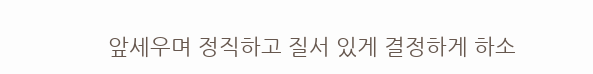앞세우며 정직하고 질서 있게 결정하게 하소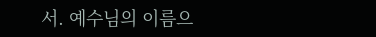서. 예수님의 이름으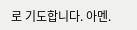로 기도합니다. 아멘.